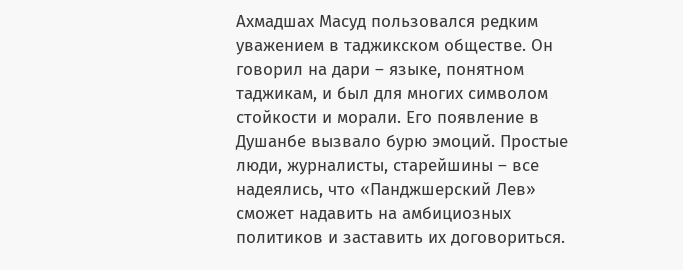Ахмадшах Масуд пользовался редким уважением в таджикском обществе. Он говорил на дари – языке, понятном таджикам, и был для многих символом стойкости и морали. Его появление в Душанбе вызвало бурю эмоций. Простые люди, журналисты, старейшины – все надеялись, что «Панджшерский Лев» сможет надавить на амбициозных политиков и заставить их договориться.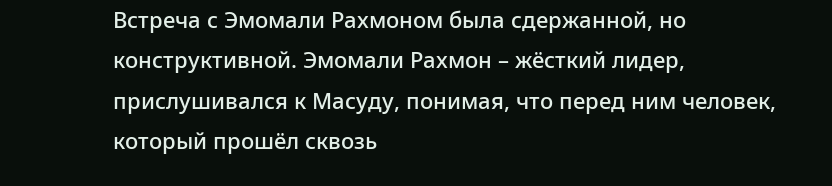Встреча с Эмомали Рахмоном была сдержанной, но конструктивной. Эмомали Рахмон – жёсткий лидер, прислушивался к Масуду, понимая, что перед ним человек, который прошёл сквозь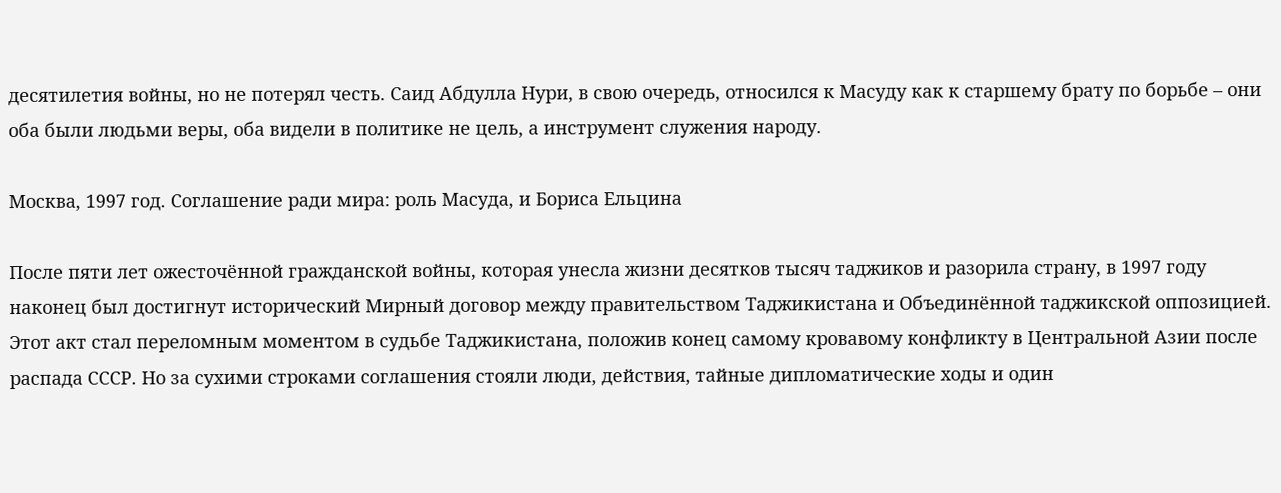десятилетия войны, но не потерял честь. Саид Абдулла Нури, в свою очередь, относился к Масуду как к старшему брату по борьбе – они оба были людьми веры, оба видели в политике не цель, а инструмент служения народу.

Москва, 1997 год. Соглашение ради мира: роль Масуда, и Бориса Ельцина

После пяти лет ожесточённой гражданской войны, которая унесла жизни десятков тысяч таджиков и разорила страну, в 1997 году наконец был достигнут исторический Мирный договор между правительством Таджикистана и Объединённой таджикской оппозицией. Этот акт стал переломным моментом в судьбе Таджикистана, положив конец самому кровавому конфликту в Центральной Азии после распада СССР. Но за сухими строками соглашения стояли люди, действия, тайные дипломатические ходы и один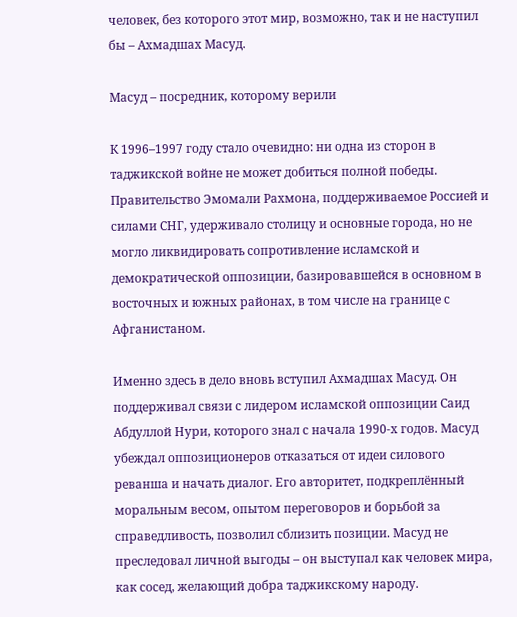человек, без которого этот мир, возможно, так и не наступил бы – Ахмадшах Масуд.

Масуд – посредник, которому верили

К 1996–1997 году стало очевидно: ни одна из сторон в таджикской войне не может добиться полной победы. Правительство Эмомали Рахмона, поддерживаемое Россией и силами СНГ, удерживало столицу и основные города, но не могло ликвидировать сопротивление исламской и демократической оппозиции, базировавшейся в основном в восточных и южных районах, в том числе на границе с Афганистаном.

Именно здесь в дело вновь вступил Ахмадшах Масуд. Он поддерживал связи с лидером исламской оппозиции Саид Абдуллой Нури, которого знал с начала 1990-х годов. Масуд убеждал оппозиционеров отказаться от идеи силового реванша и начать диалог. Его авторитет, подкреплённый моральным весом, опытом переговоров и борьбой за справедливость, позволил сблизить позиции. Масуд не преследовал личной выгоды – он выступал как человек мира, как сосед, желающий добра таджикскому народу.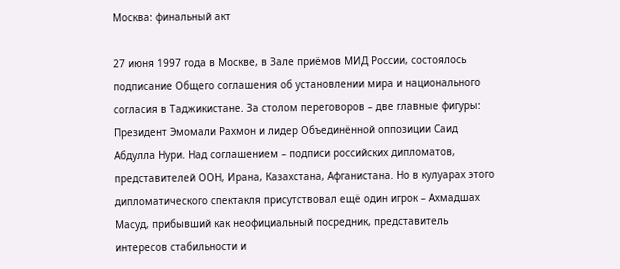Москва: финальный акт

27 июня 1997 года в Москве, в Зале приёмов МИД России, состоялось подписание Общего соглашения об установлении мира и национального согласия в Таджикистане. За столом переговоров – две главные фигуры: Президент Эмомали Рахмон и лидер Объединённой оппозиции Саид Абдулла Нури. Над соглашением – подписи российских дипломатов, представителей ООН, Ирана, Казахстана, Афганистана. Но в кулуарах этого дипломатического спектакля присутствовал ещё один игрок – Ахмадшах Масуд, прибывший как неофициальный посредник, представитель интересов стабильности и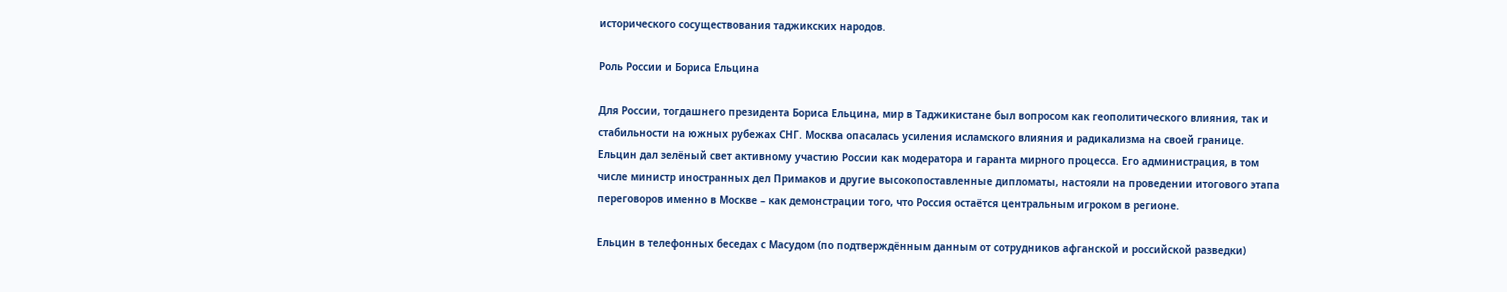исторического сосуществования таджикских народов.

Роль России и Бориса Ельцина

Для России, тогдашнего президента Бориса Ельцина, мир в Таджикистане был вопросом как геополитического влияния, так и стабильности на южных рубежах СНГ. Москва опасалась усиления исламского влияния и радикализма на своей границе. Ельцин дал зелёный свет активному участию России как модератора и гаранта мирного процесса. Его администрация, в том числе министр иностранных дел Примаков и другие высокопоставленные дипломаты, настояли на проведении итогового этапа переговоров именно в Москве – как демонстрации того, что Россия остаётся центральным игроком в регионе.

Ельцин в телефонных беседах с Масудом (по подтверждённым данным от сотрудников афганской и российской разведки)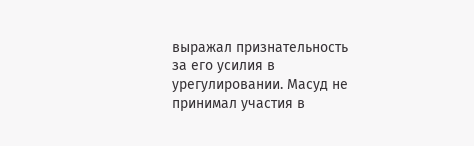выражал признательность за его усилия в урегулировании. Масуд не принимал участия в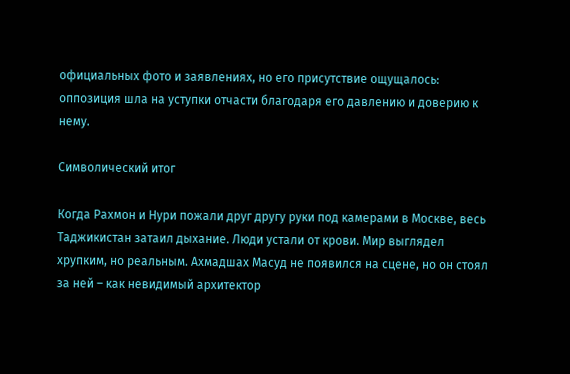официальных фото и заявлениях, но его присутствие ощущалось: оппозиция шла на уступки отчасти благодаря его давлению и доверию к нему.

Символический итог

Когда Рахмон и Нури пожали друг другу руки под камерами в Москве, весь Таджикистан затаил дыхание. Люди устали от крови. Мир выглядел хрупким, но реальным. Ахмадшах Масуд не появился на сцене, но он стоял за ней – как невидимый архитектор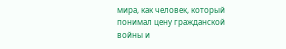мира, как человек, который понимал цену гражданской войны и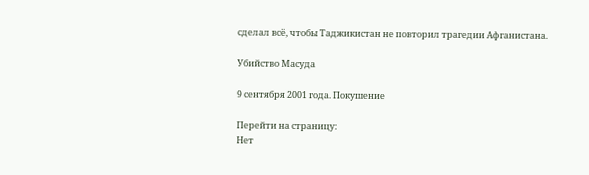сделал всё, чтобы Таджикистан не повторил трагедии Афганистана.

Убийство Масуда

9 сентября 2001 года. Покушение

Перейти на страницу:
Нет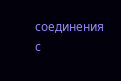соединения с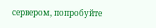сервером, попробуйте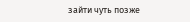зайти чуть позже